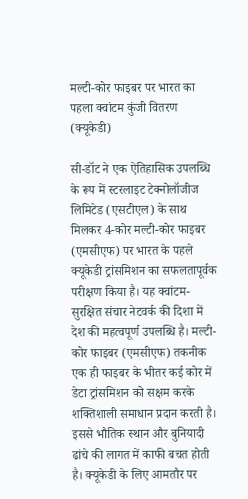मल्टी-कोर फाइबर पर भारत का पहला क्वांटम कुंजी वितरण (क्यूकेडी)

सी-डॉट ने एक ऐतिहासिक उपलब्धि के रूप में स्टरलाइट टेक्नोलॉजीज लिमिटेड (एसटीएल) के साथ मिलकर 4-कोर मल्टी-कोर फाइबर (एमसीएफ) पर भारत के पहले क्यूकेडी ट्रांसमिशन का सफलतापूर्वक परीक्षण किया है। यह क्वांटम-सुरक्षित संचार नेटवर्क की दिशा में देश की महत्‍वपूर्ण उपलब्धि है। मल्टी-कोर फाइबर (एमसीएफ) तकनीक एक ही फाइबर के भीतर कई कोर में डेटा ट्रांसमिशन को सक्षम करके शक्तिशाली समाधान प्रदान करती है। इससे भौतिक स्थान और बुनियादी ढांचे की लागत में काफी बचत होती है। क्‍यूकेडी के लिए आमतौर पर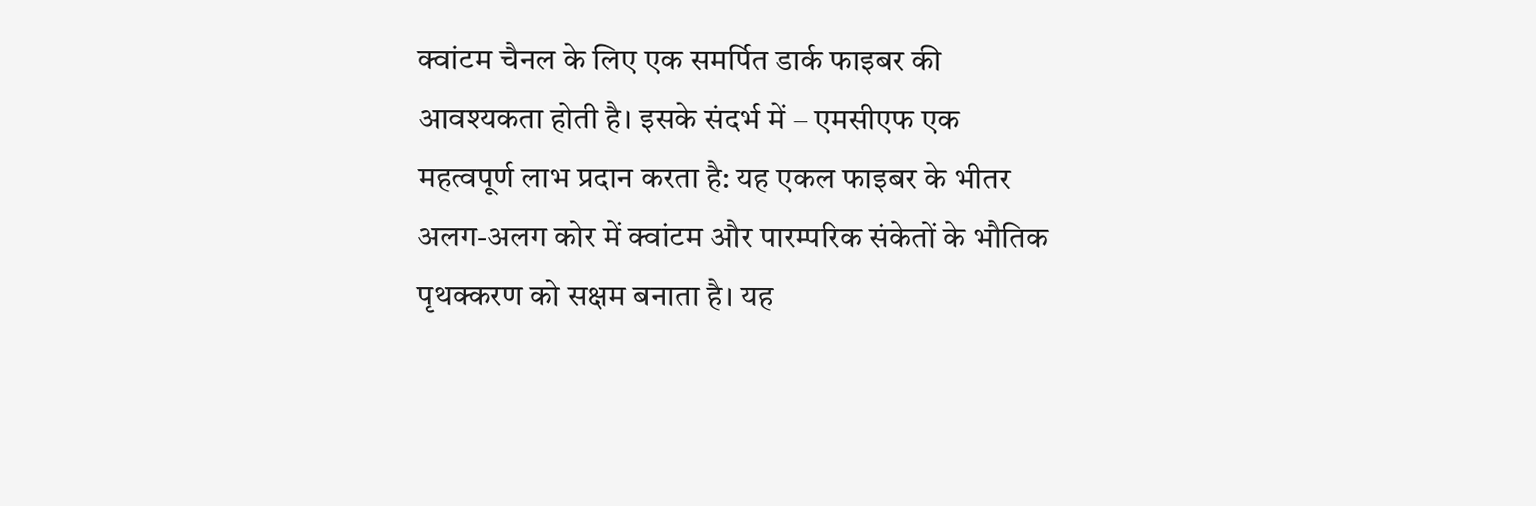क्वांटम चैनल के लिए एक समर्पित डार्क फाइबर की आवश्यकता होती है। इसके संदर्भ में – एमसीएफ एक महत्वपूर्ण लाभ प्रदान करता है: यह एकल फाइबर के भीतर अलग-अलग कोर में क्वांटम और पारम्‍परिक संकेतों के भौतिक पृथक्करण को सक्षम बनाता है। यह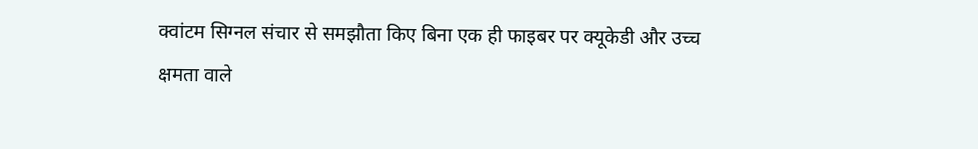क्वांटम सिग्नल संचार से समझौता किए बिना एक ही फाइबर पर क्‍यूकेडी और उच्च क्षमता वाले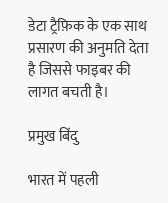डेटा ट्रैफ़िक के एक साथ प्रसारण की अनुमति देता है जिससे फाइबर की लागत बचती है।

प्रमुख बिंदु

भारत में पहली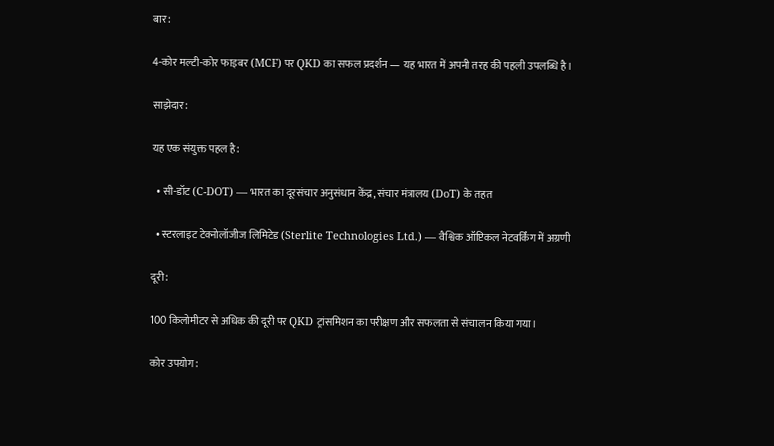बार:

4-कोर मल्टी-कोर फाइबर (MCF) पर QKD का सफल प्रदर्शन — यह भारत में अपनी तरह की पहली उपलब्धि है।

साझेदार:

यह एक संयुक्त पहल है:

  • सी-डॉट (C-DOT) — भारत का दूरसंचार अनुसंधान केंद्र, संचार मंत्रालय (DoT) के तहत

  • स्टरलाइट टेक्नोलॉजीज लिमिटेड (Sterlite Technologies Ltd.) — वैश्विक ऑप्टिकल नेटवर्किंग में अग्रणी

दूरी:

100 किलोमीटर से अधिक की दूरी पर QKD ट्रांसमिशन का परीक्षण और सफलता से संचालन किया गया।

कोर उपयोग: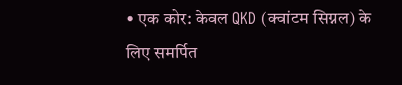• एक कोर: केवल QKD (क्वांटम सिग्नल) के लिए समर्पित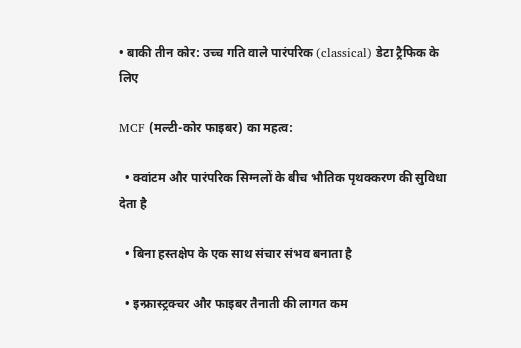• बाकी तीन कोर: उच्च गति वाले पारंपरिक (classical) डेटा ट्रैफिक के लिए

MCF (मल्टी-कोर फाइबर) का महत्व:

  • क्वांटम और पारंपरिक सिग्नलों के बीच भौतिक पृथक्करण की सुविधा देता है

  • बिना हस्तक्षेप के एक साथ संचार संभव बनाता है

  • इन्फ्रास्ट्रक्चर और फाइबर तैनाती की लागत कम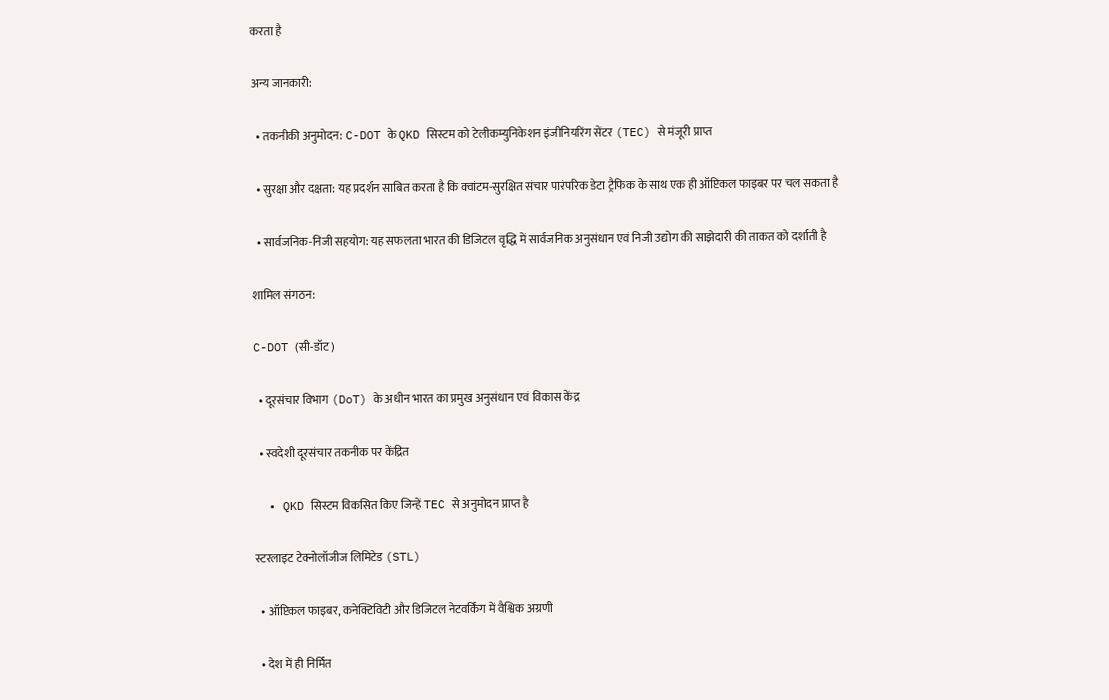करता है

अन्य जानकारी:

  • तकनीकी अनुमोदन: C-DOT के QKD सिस्टम को टेलीकम्युनिकेशन इंजीनियरिंग सेंटर (TEC) से मंजूरी प्राप्त

  • सुरक्षा और दक्षता: यह प्रदर्शन साबित करता है कि क्वांटम-सुरक्षित संचार पारंपरिक डेटा ट्रैफिक के साथ एक ही ऑप्टिकल फाइबर पर चल सकता है

  • सार्वजनिक-निजी सहयोग: यह सफलता भारत की डिजिटल वृद्धि में सार्वजनिक अनुसंधान एवं निजी उद्योग की साझेदारी की ताकत को दर्शाती है

शामिल संगठन:

C-DOT (सी-डॉट)

  • दूरसंचार विभाग (DoT) के अधीन भारत का प्रमुख अनुसंधान एवं विकास केंद्र

  • स्वदेशी दूरसंचार तकनीक पर केंद्रित

  • QKD सिस्टम विकसित किए जिन्हें TEC से अनुमोदन प्राप्त है

स्टरलाइट टेक्नोलॉजीज लिमिटेड (STL)

  • ऑप्टिकल फाइबर, कनेक्टिविटी और डिजिटल नेटवर्किंग में वैश्विक अग्रणी

  • देश में ही निर्मित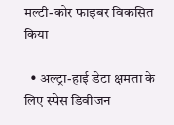मल्टी-कोर फाइबर विकसित किया

  • अल्ट्रा-हाई डेटा क्षमता के लिए स्पेस डिवीजन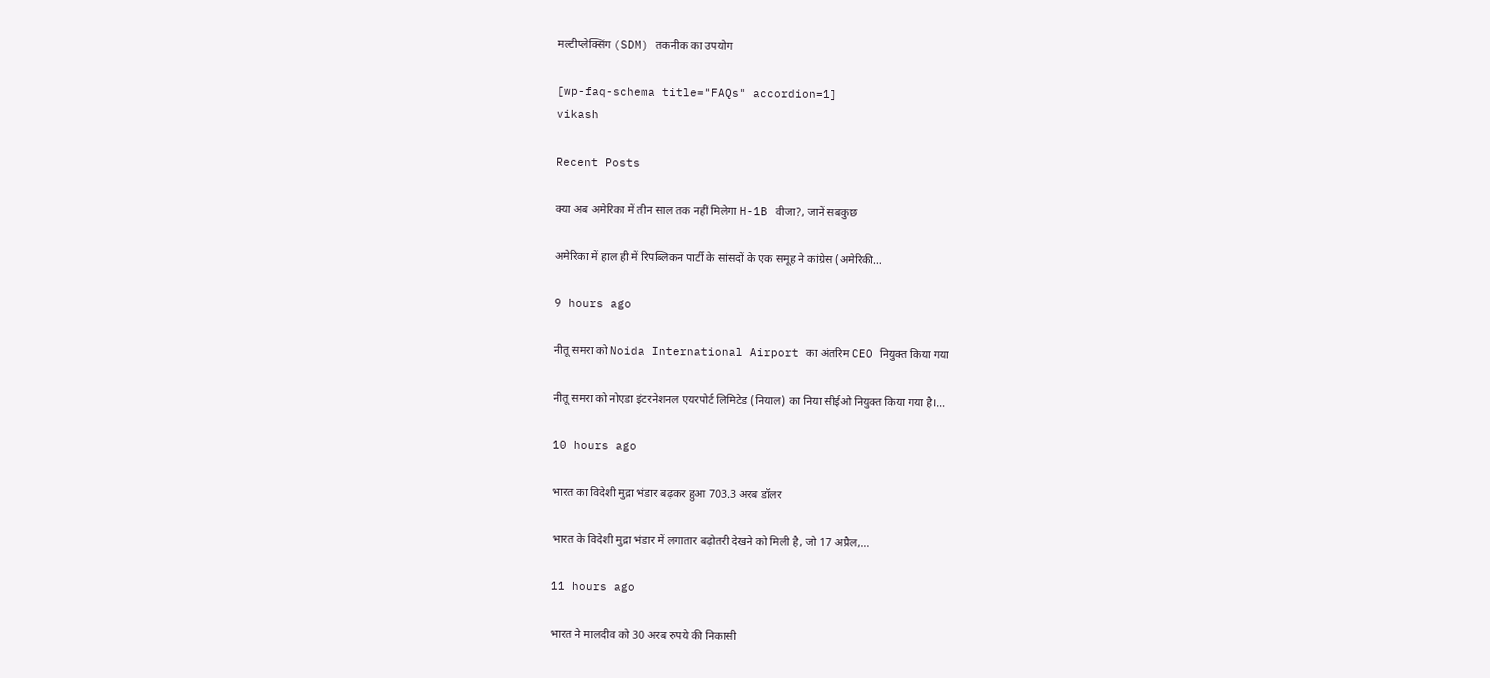मल्टीप्लेक्सिंग (SDM) तकनीक का उपयोग

[wp-faq-schema title="FAQs" accordion=1]
vikash

Recent Posts

क्या अब अमेरिका में तीन साल तक नहीं मिलेगा H-1B वीजा?, जानें सबकुछ

अमेरिका में हाल ही में रिपब्लिकन पार्टी के सांसदों के एक समूह ने कांग्रेस (अमेरिकी…

9 hours ago

नीतू समरा को Noida International Airport का अंतरिम CEO नियुक्त किया गया

नीतू समरा को नोएडा इंटरनेशनल एयरपोर्ट लिमिटेड (नियाल) का निया सीईओ नियुक्त किया गया है।…

10 hours ago

भारत का विदेशी मुद्रा भंडार बढ़कर हुआ 703.3 अरब डॉलर

भारत के विदेशी मुद्रा भंडार में लगातार बढ़ोतरी देखने को मिली है, जो 17 अप्रैल,…

11 hours ago

भारत ने मालदीव को 30 अरब रुपये की निकासी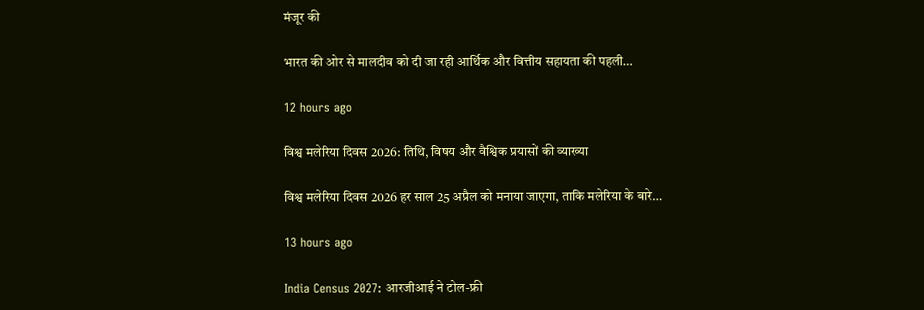मंजूर की

भारत की ओर से मालदीव को दी जा रही आर्थिक और वित्तीय सहायता की पहली…

12 hours ago

विश्व मलेरिया दिवस 2026: तिथि, विषय और वैश्विक प्रयासों की व्याख्या

विश्व मलेरिया दिवस 2026 हर साल 25 अप्रैल को मनाया जाएगा, ताकि मलेरिया के बारे…

13 hours ago

India Census 2027: आरजीआई ने टोल-फ्री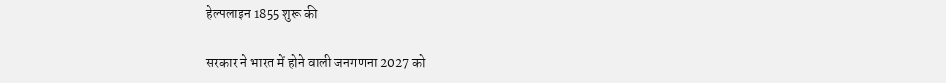हेल्पलाइन 1855 शुरू की

सरकार ने भारत में होने वाली जनगणना 2027 को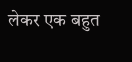लेकर एक बहुत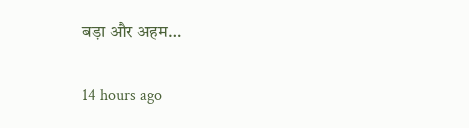बड़ा और अहम…

14 hours ago